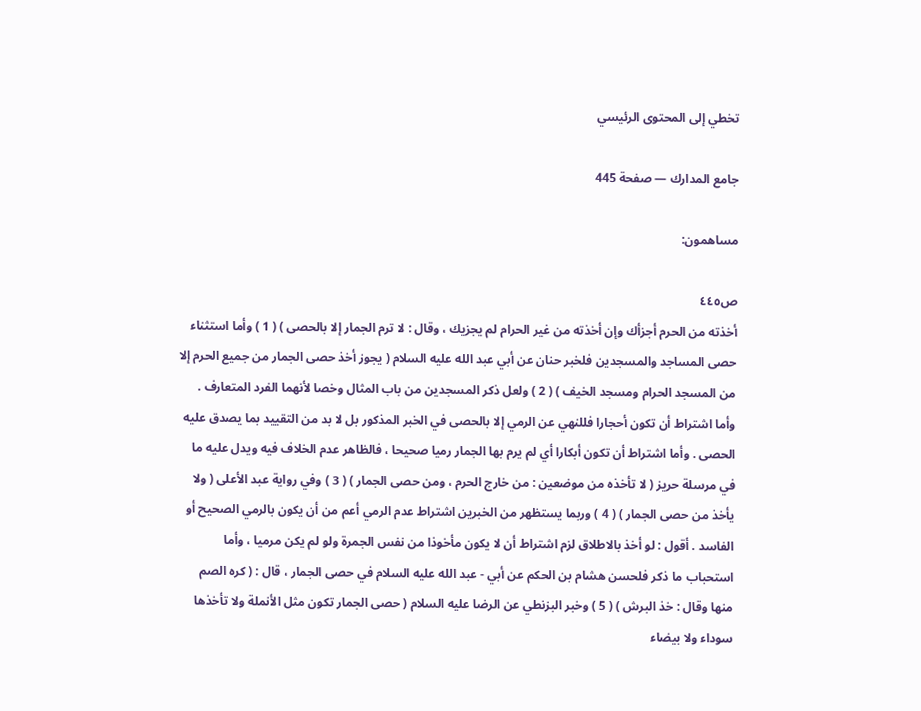تخطي إلى المحتوى الرئيسي

جامع المدارك — صفحة 445

مساهمون:

ص٤٤٥
أخذته من الحرم أجزأك وإن أخذته من غير الحرام لم يجزيك ، وقال : لا ترم الجمار إلا بالحصى ) ( 1 ) وأما استثناء حصى المساجد والمسجدين فلخبر حنان عن أبي عبد الله عليه السلام ( يجوز أخذ حصى الجمار من جميع الحرم إلا من المسجد الحرام ومسجد الخيف ) ( 2 ) ولعل ذكر المسجدين من باب المثال وخصا لأنهما الفرد المتعارف . وأما اشتراط أن تكون أحجارا فللنهي عن الرمي إلا بالحصى في الخبر المذكور بل لا بد من التقييد بما يصدق عليه الحصى . وأما اشتراط أن تكون أبكارا أي لم يرم بها الجمار رميا صحيحا ، فالظاهر عدم الخلاف فيه ويدل عليه ما في مرسلة حريز ( لا تأخذه من موضعين : من خارج الحرم ، ومن حصى الجمار ) ( 3 ) وفي رواية عبد الأعلى ( ولا يأخذ من حصى الجمار ) ( 4 ) وربما يستظهر من الخبرين اشتراط عدم الرمي أعم من أن يكون بالرمي الصحيح أو الفاسد . أقول : لو أخذ بالاطلاق لزم اشتراط أن لا يكون مأخوذا من نفس الجمرة ولو لم يكن مرميا ، وأما استحباب ما ذكر فلحسن هشام بن الحكم عن أبي - عبد الله عليه السلام في حصى الجمار ، قال : ( كره الصم منها وقال : خذ البرش ) ( 5 ) وخبر البزنطي عن الرضا عليه السلام ( حصى الجمار تكون مثل الأنملة ولا تأخذها سوداء ولا بيضاء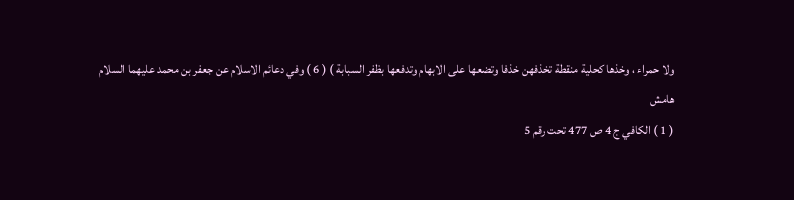ولا حمراء ، وخذها كحلية منقطة تخذفهن خذفا وتضعها على الابهام وتدفعها بظفر السبابة ) ( 6 ) وفي دعائم الاسلام عن جعفر بن محمد عليهما السلام
هامش
( 1 ) الكافي ج 4 ص 477 تحت رقم 5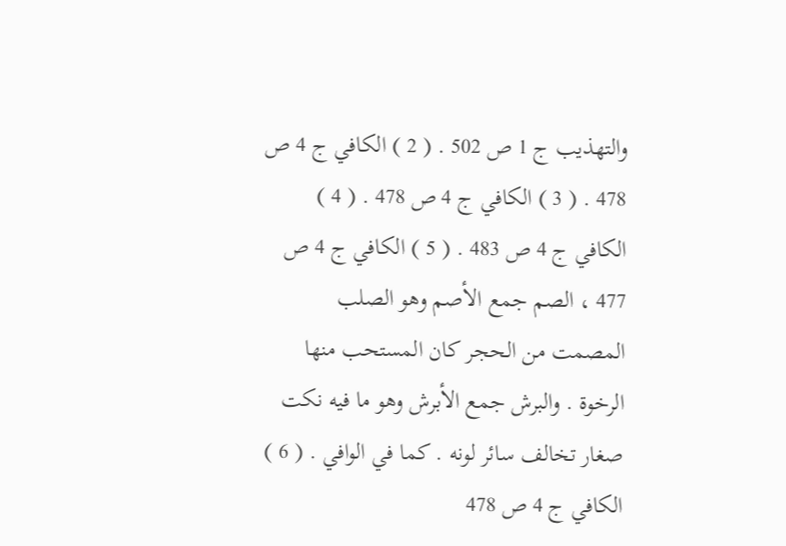والتهذيب ج 1 ص 502 . ( 2 ) الكافي ج 4 ص 478 . ( 3 ) الكافي ج 4 ص 478 . ( 4 ) الكافي ج 4 ص 483 . ( 5 ) الكافي ج 4 ص 477 ، الصم جمع الأصم وهو الصلب المصمت من الحجر كان المستحب منها الرخوة . والبرش جمع الأبرش وهو ما فيه نكت صغار تخالف سائر لونه . كما في الوافي . ( 6 ) الكافي ج 4 ص 478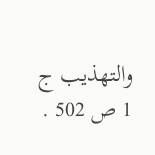والتهذيب ج 1 ص 502 .